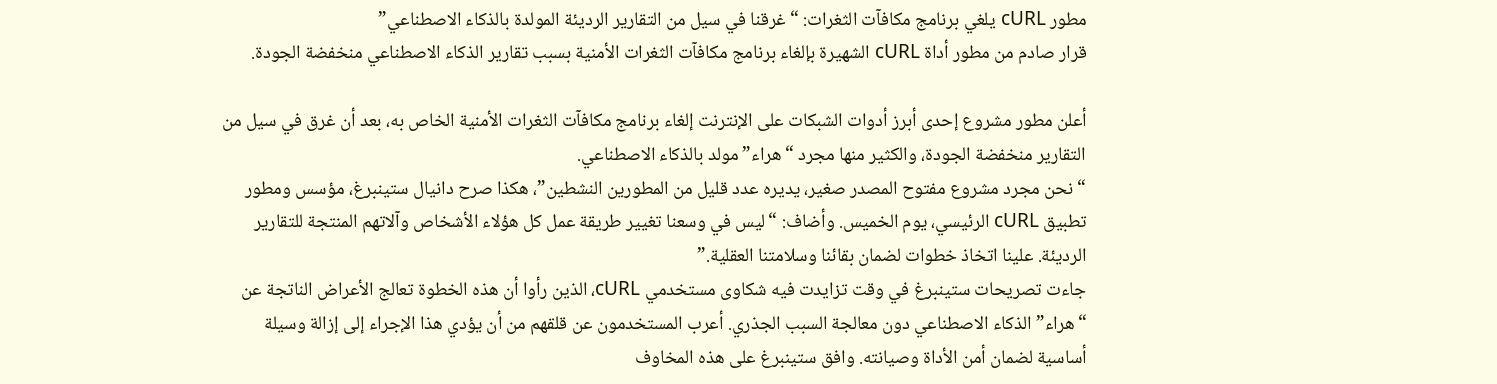مطور cURL يلغي برنامج مكافآت الثغرات: “غرقنا في سيل من التقارير الرديئة المولدة بالذكاء الاصطناعي”
قرار صادم من مطور أداة cURL الشهيرة بإلغاء برنامج مكافآت الثغرات الأمنية بسبب تقارير الذكاء الاصطناعي منخفضة الجودة.

أعلن مطور مشروع إحدى أبرز أدوات الشبكات على الإنترنت إلغاء برنامج مكافآت الثغرات الأمنية الخاص به، بعد أن غرق في سيل من التقارير منخفضة الجودة، والكثير منها مجرد “هراء” مولد بالذكاء الاصطناعي.
“نحن مجرد مشروع مفتوح المصدر صغير، يديره عدد قليل من المطورين النشطين”، هكذا صرح دانيال ستينبرغ، مؤسس ومطور تطبيق cURL الرئيسي، يوم الخميس. وأضاف: “ليس في وسعنا تغيير طريقة عمل كل هؤلاء الأشخاص وآلاتهم المنتجة للتقارير الرديئة. علينا اتخاذ خطوات لضمان بقائنا وسلامتنا العقلية.”
جاءت تصريحات ستينبرغ في وقت تزايدت فيه شكاوى مستخدمي cURL، الذين رأوا أن هذه الخطوة تعالج الأعراض الناتجة عن “هراء” الذكاء الاصطناعي دون معالجة السبب الجذري. أعرب المستخدمون عن قلقهم من أن يؤدي هذا الإجراء إلى إزالة وسيلة أساسية لضمان أمن الأداة وصيانته. وافق ستينبرغ على هذه المخاوف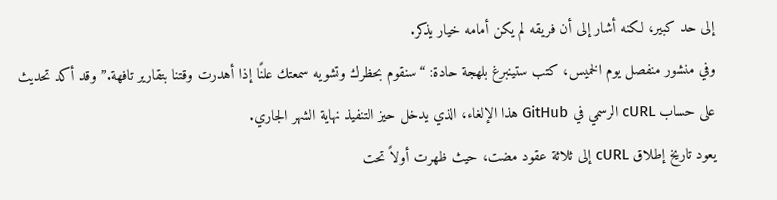إلى حد كبير، لكنه أشار إلى أن فريقه لم يكن أمامه خيار يذكر.
وفي منشور منفصل يوم الخميس، كتب ستينبرغ بلهجة حادة: “سنقوم بحظرك وتشويه سمعتك علنًا إذا أهدرت وقتنا بتقارير تافهة.” وقد أكد تحديث على حساب cURL الرسمي في GitHub هذا الإلغاء، الذي يدخل حيز التنفيذ نهاية الشهر الجاري.
يعود تاريخ إطلاق cURL إلى ثلاثة عقود مضت، حيث ظهرت أولاً تحت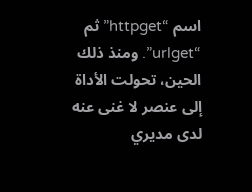اسم “httpget” ثم “urlget”. ومنذ ذلك الحين، تحولت الأداة إلى عنصر لا غنى عنه لدى مديري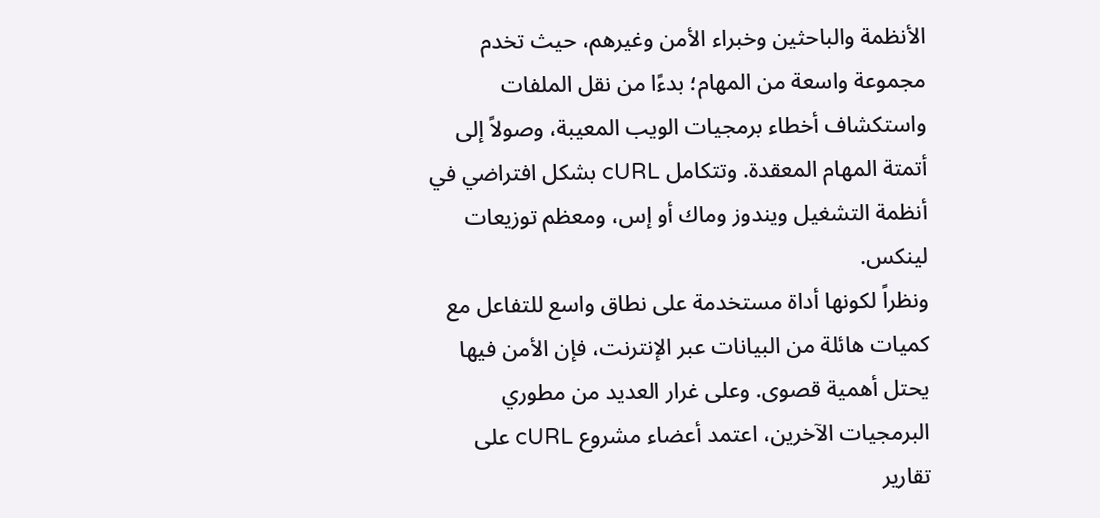الأنظمة والباحثين وخبراء الأمن وغيرهم، حيث تخدم مجموعة واسعة من المهام؛ بدءًا من نقل الملفات واستكشاف أخطاء برمجيات الويب المعيبة، وصولاً إلى أتمتة المهام المعقدة. وتتكامل cURL بشكل افتراضي في أنظمة التشغيل ويندوز وماك أو إس، ومعظم توزيعات لينكس.
ونظراً لكونها أداة مستخدمة على نطاق واسع للتفاعل مع كميات هائلة من البيانات عبر الإنترنت، فإن الأمن فيها يحتل أهمية قصوى. وعلى غرار العديد من مطوري البرمجيات الآخرين، اعتمد أعضاء مشروع cURL على تقارير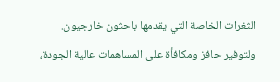الثغرات الخاصة التي يقدمها باحثون خارجيون. ولتوفير حافز ومكافأة على المساهمات عالية الجودة،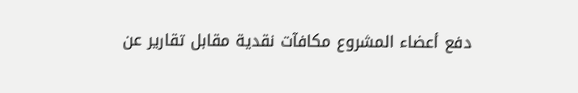دفع أعضاء المشروع مكافآت نقدية مقابل تقارير عن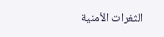الثغرات الأمنية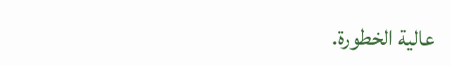عالية الخطورة.